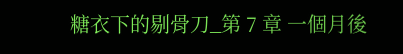糖衣下的剔骨刀_第 7 章 一個月後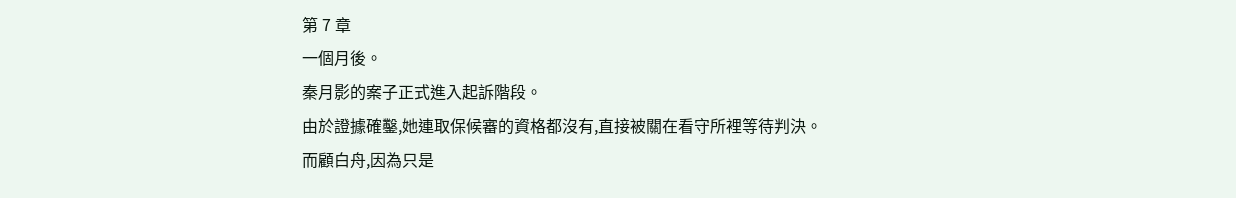第 7 章
一個月後。
秦月影的案子正式進入起訴階段。
由於證據確鑿,她連取保候審的資格都沒有,直接被關在看守所裡等待判決。
而顧白舟,因為只是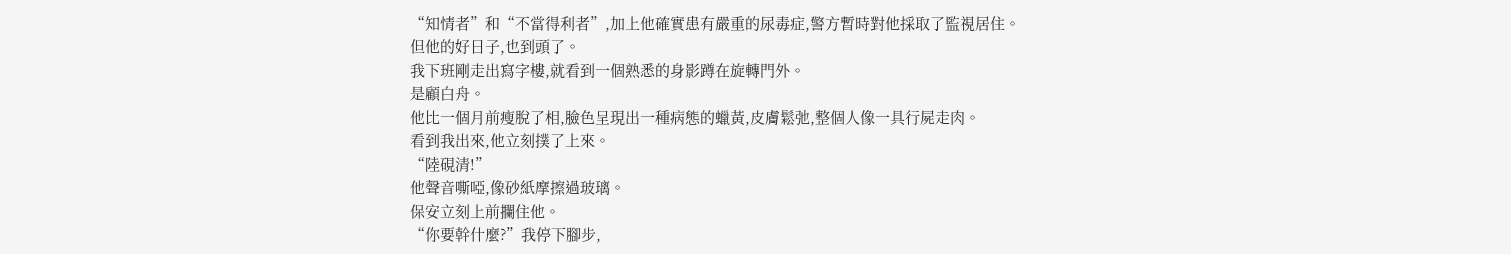“知情者”和“不當得利者”,加上他確實患有嚴重的尿毒症,警方暫時對他採取了監視居住。
但他的好日子,也到頭了。
我下班剛走出寫字樓,就看到一個熟悉的身影蹲在旋轉門外。
是顧白舟。
他比一個月前瘦脫了相,臉色呈現出一種病態的蠟黃,皮膚鬆弛,整個人像一具行屍走肉。
看到我出來,他立刻撲了上來。
“陸硯清!”
他聲音嘶啞,像砂紙摩擦過玻璃。
保安立刻上前攔住他。
“你要幹什麼?”我停下腳步,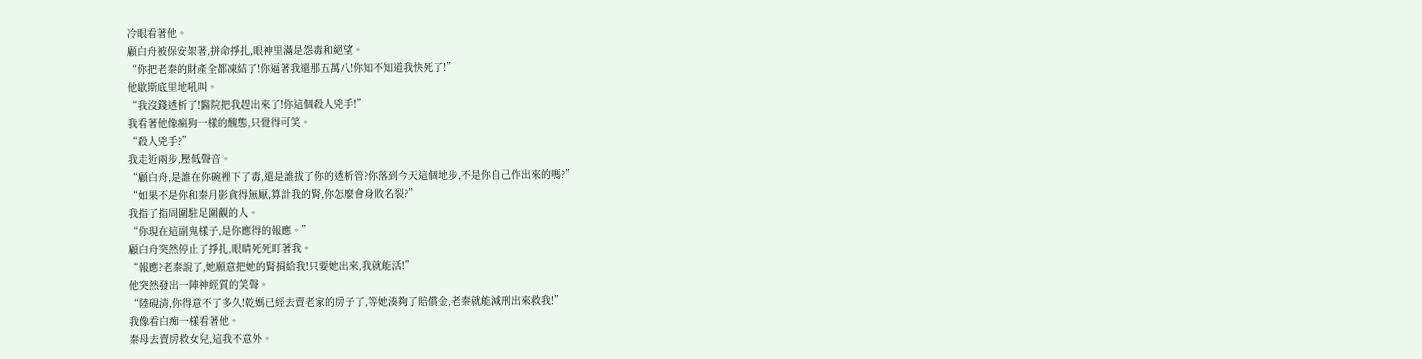冷眼看著他。
顧白舟被保安架著,拼命掙扎,眼神里滿是怨毒和絕望。
“你把老秦的財產全都凍結了!你逼著我還那五萬八!你知不知道我快死了!”
他歇斯底里地吼叫。
“我沒錢透析了!醫院把我趕出來了!你這個殺人兇手!”
我看著他像瘋狗一樣的醜態,只覺得可笑。
“殺人兇手?”
我走近兩步,壓低聲音。
“顧白舟,是誰在你碗裡下了毒,還是誰拔了你的透析管?你落到今天這個地步,不是你自己作出來的嗎?”
“如果不是你和秦月影貪得無厭,算計我的腎,你怎麼會身敗名裂?”
我指了指周圍駐足圍觀的人。
“你現在這副鬼樣子,是你應得的報應。”
顧白舟突然停止了掙扎,眼睛死死盯著我。
“報應?老秦說了,她願意把她的腎捐給我!只要她出來,我就能活!”
他突然發出一陣神經質的笑聲。
“陸硯清,你得意不了多久!乾媽已經去賣老家的房子了,等她湊夠了賠償金,老秦就能減刑出來救我!”
我像看白痴一樣看著他。
秦母去賣房救女兒,這我不意外。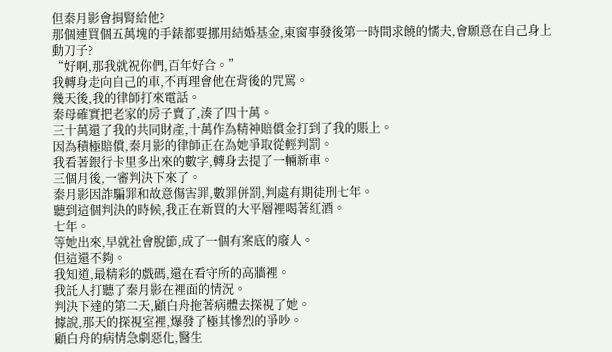但秦月影會捐腎給他?
那個連買個五萬塊的手錶都要挪用結婚基金,東窗事發後第一時間求饒的懦夫,會願意在自己身上動刀子?
“好啊,那我就祝你們,百年好合。”
我轉身走向自己的車,不再理會他在背後的咒罵。
幾天後,我的律師打來電話。
秦母確實把老家的房子賣了,湊了四十萬。
三十萬還了我的共同財產,十萬作為精神賠償金打到了我的賬上。
因為積極賠償,秦月影的律師正在為她爭取從輕判罰。
我看著銀行卡里多出來的數字,轉身去提了一輛新車。
三個月後,一審判決下來了。
秦月影因詐騙罪和故意傷害罪,數罪併罰,判處有期徒刑七年。
聽到這個判決的時候,我正在新買的大平層裡喝著紅酒。
七年。
等她出來,早就社會脫節,成了一個有案底的廢人。
但這還不夠。
我知道,最精彩的戲碼,還在看守所的高牆裡。
我託人打聽了秦月影在裡面的情況。
判決下達的第二天,顧白舟拖著病體去探視了她。
據說,那天的探視室裡,爆發了極其慘烈的爭吵。
顧白舟的病情急劇惡化,醫生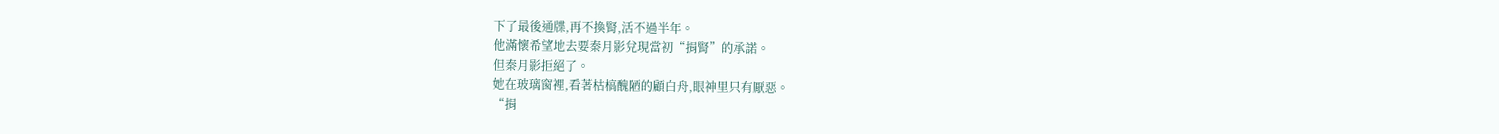下了最後通牒,再不換腎,活不過半年。
他滿懷希望地去要秦月影兌現當初“捐腎”的承諾。
但秦月影拒絕了。
她在玻璃窗裡,看著枯槁醜陋的顧白舟,眼神里只有厭惡。
“捐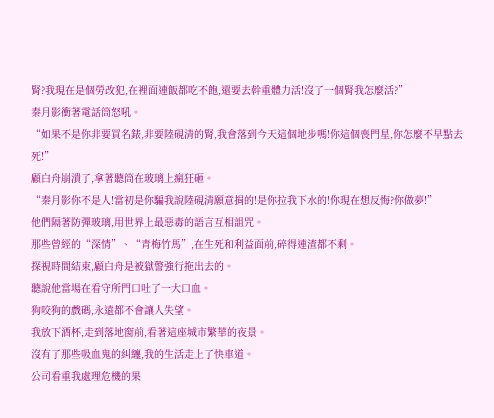腎?我現在是個勞改犯,在裡面連飯都吃不飽,還要去幹重體力活!沒了一個腎我怎麼活?”
秦月影衝著電話筒怒吼。
“如果不是你非要買名錶,非要陸硯清的腎,我會落到今天這個地步嗎!你這個喪門星,你怎麼不早點去死!”
顧白舟崩潰了,拿著聽筒在玻璃上瘋狂砸。
“秦月影你不是人!當初是你騙我說陸硯清願意捐的!是你拉我下水的!你現在想反悔?你做夢!”
他們隔著防彈玻璃,用世界上最惡毒的語言互相詛咒。
那些曾經的“深情”、“青梅竹馬”,在生死和利益面前,碎得連渣都不剩。
探視時間結束,顧白舟是被獄警強行拖出去的。
聽說他當場在看守所門口吐了一大口血。
狗咬狗的戲碼,永遠都不會讓人失望。
我放下酒杯,走到落地窗前,看著這座城市繁華的夜景。
沒有了那些吸血鬼的糾纏,我的生活走上了快車道。
公司看重我處理危機的果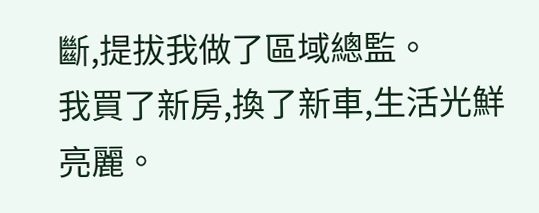斷,提拔我做了區域總監。
我買了新房,換了新車,生活光鮮亮麗。